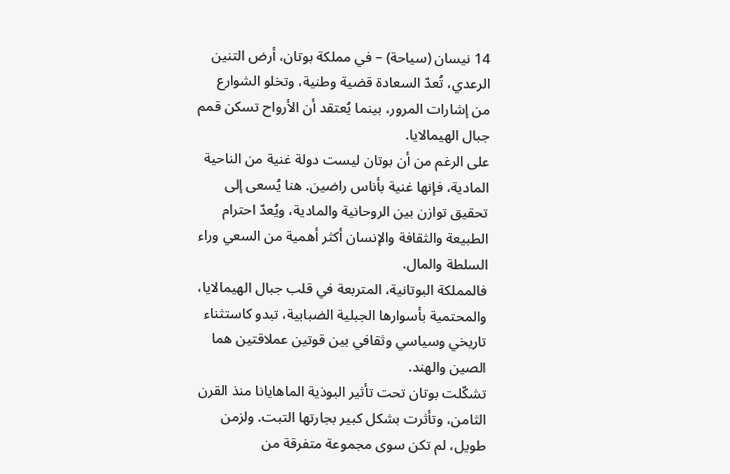14 نيسان (سياحة) – في مملكة بوتان، أرض التنين الرعدي، تُعدّ السعادة قضية وطنية، وتخلو الشوارع من إشارات المرور، بينما يُعتقد أن الأرواح تسكن قمم جبال الهيمالايا.
على الرغم من أن بوتان ليست دولة غنية من الناحية المادية، فإنها غنية بأناس راضين. هنا يُسعى إلى تحقيق توازن بين الروحانية والمادية، ويُعدّ احترام الطبيعة والثقافة والإنسان أكثر أهمية من السعي وراء السلطة والمال.
فالمملكة البوتانية، المتربعة في قلب جبال الهيمالايا، والمحتمية بأسوارها الجبلية الضبابية، تبدو كاستثناء تاريخي وسياسي وثقافي بين قوتين عملاقتين هما الصين والهند.
تشكّلت بوتان تحت تأثير البوذية الماهايانا منذ القرن الثامن، وتأثرت بشكل كبير بجارتها التبت. ولزمن طويل، لم تكن سوى مجموعة متفرقة من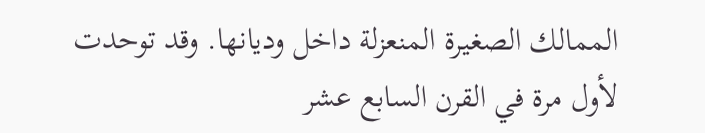الممالك الصغيرة المنعزلة داخل وديانها. وقد توحدت لأول مرة في القرن السابع عشر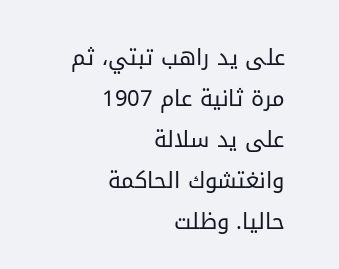على يد راهب تبتي، ثم مرة ثانية عام 1907 على يد سلالة وانغتشوك الحاكمة حاليا. وظلت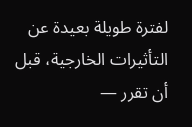لفترة طويلة بعيدة عن التأثيرات الخارجية، قبل أن تقرر —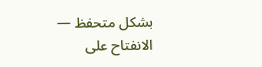بشكل متحفظ — الانفتاح على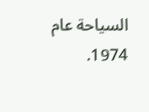السياحة عام 1974.